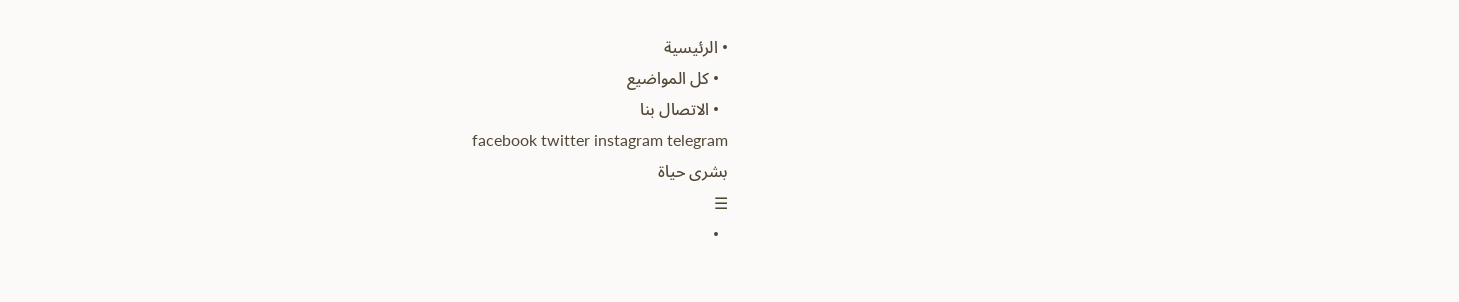• الرئيسية
  • كل المواضيع
  • الاتصال بنا
facebook twitter instagram telegram
بشرى حياة
☰
  •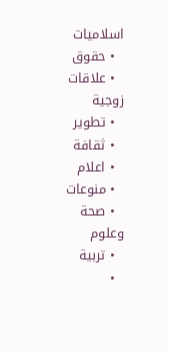اسلاميات
  • حقوق
  • علاقات زوجية
  • تطوير
  • ثقافة
  • اعلام
  • منوعات
  • صحة وعلوم
  • تربية
  •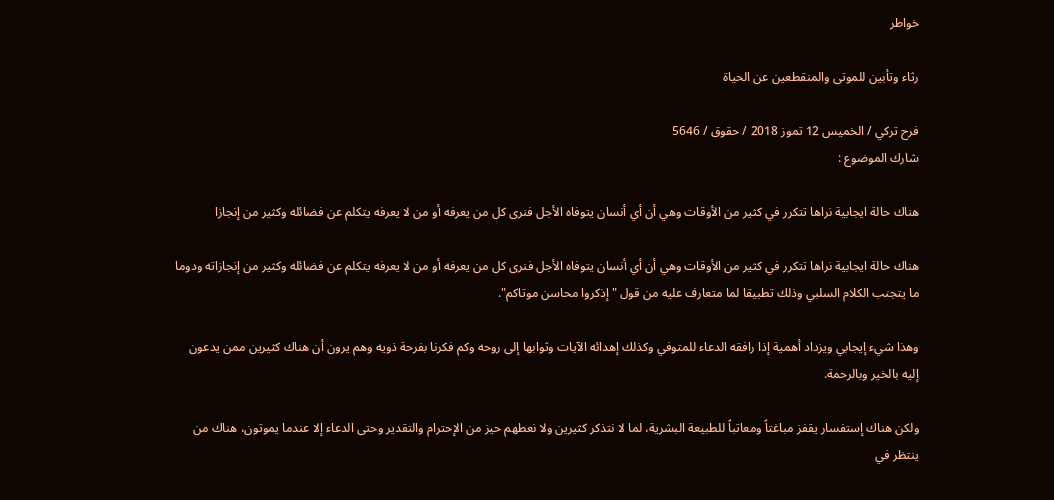خواطر

رثاء وتأبين للموتى والمنقطعين عن الحياة

فرح تركي / الخميس 12 تموز 2018 / حقوق / 5646
شارك الموضوع :

هناك حالة ايجابية نراها تتكرر في كثير من الأوقات وهي أن أي أنسان يتوفاه الأجل فنرى كل من يعرفه أو من لا يعرفه يتكلم عن فضائله وكثير من إنجازا

هناك حالة ايجابية نراها تتكرر في كثير من الأوقات وهي أن أي أنسان يتوفاه الأجل فنرى كل من يعرفه أو من لا يعرفه يتكلم عن فضائله وكثير من إنجازاته ودوما ما يتجنب الكلام السلبي وذلك تطبيقا لما متعارف عليه من قول " إذكروا محاسن موتاكم".

وهذا شيء إيجابي ويزداد أهمية إذا رافقه الدعاء للمتوفي وكذلك إهدائه الآيات وثوابها إلى روحه وكم فكرنا بفرحة ذويه وهم يرون أن هناك كثيرين ممن يدعون إليه بالخير وبالرحمة.

ولكن هناك إستفسار يقفز مباغتاً ومعاتباً للطبيعة البشرية، لما لا نتذكر كثيرين ولا نعطهم حيز من الإحترام والتقدير وحتى الدعاء إلا عندما يموتون، هناك من ينتظر في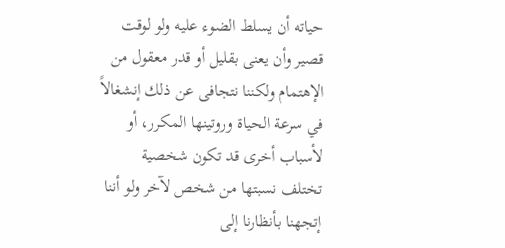حياته أن يسلط الضوء عليه ولو لوقت قصير وأن يعنى بقليل أو قدر معقول من الإهتمام ولكننا نتجافى عن ذلك إنشغالاً في سرعة الحياة وروتينها المكرر، أو لأسباب أخرى قد تكون شخصية تختلف نسبتها من شخص لآخر ولو أننا إتجهنا بأنظارنا إلى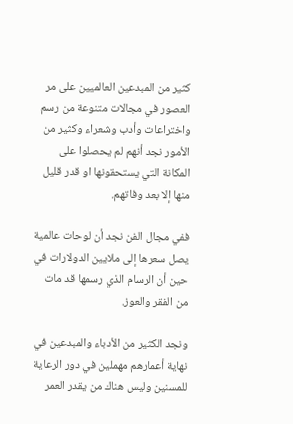كثير من المبدعين العالميين على مر العصور في مجالات متنوعة من رسم واختراعات وأدب وشعراء وكثير من الأمور نجد أنهم لم يحصلوا على المكانة التي يستحقونها او قدر قليل منها إلا بعد وفاتهم.

ففي مجال الفن نجد أن لوحات عالمية يصل سعرها إلى ملايين الدولارات في حين أن الرسام الذي رسمها قد مات من الفقر والعوز.

ونجد الكثير من الأدباء والمبدعين في نهاية أعمارهم مهملين في دور الرعاية للمسنين وليس هناك من يقدر العمر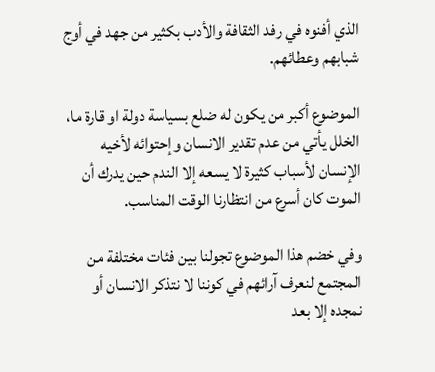الذي أفنوه في رفد الثقافة والأدب بكثير من جهد في أوج شبابهم وعطائهم.

الموضوع أكبر من يكون له ضلع بسياسة دولة او قارة ما، الخلل يأتي من عدم تقدير الانسان وإحتوائه لأخيه الإنسان لأسباب كثيرة لا يسعه إلا الندم حين يدرك أن الموت كان أسرع من انتظارنا الوقت المناسب.

وفي خضم هذا الموضوع تجولنا بين فئات مختلفة من المجتمع لنعرف آرائهم في كوننا لا نتذكر الانسان أو نمجده إلا بعد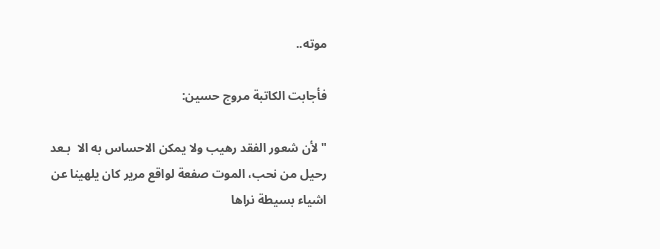موته..

فأجابت الكاتبة مروج حسين:

"لأن شعور الفقد رهيب ولا يمكن الاحساس به الا  بـعد رحيل من نحب، الموت صفعة لواقع مرير كان يلهينا عن اشياء بسيطة نراها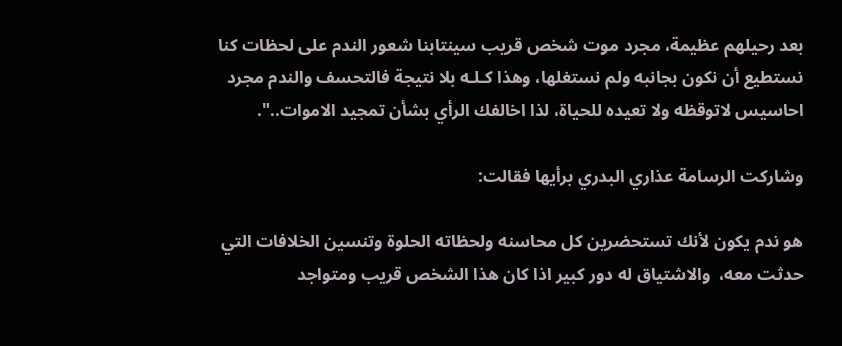بعد رحيلهم عظيمة، مجرد موت شخص قريب سينتابنا شعور الندم على لحظات كنا نستطيع أن نكون بجانبه ولم نستغلها، وهذا كـلـه بلا نتيجة فالتحسف والندم مجرد احاسيس لاتوقظه ولا تعيده للحياة، لذا اخالفك الرأي بشأن تمجيد الاموات..".

وشاركت الرسامة عذاري البدري برأيها فقالت:

هو ندم يكون لأنك تستحضرين كل محاسنه ولحظاته الحلوة وتنسين الخلافات التي حدثت معه،  والاشتياق له دور كبير اذا كان هذا الشخص قريب ومتواجد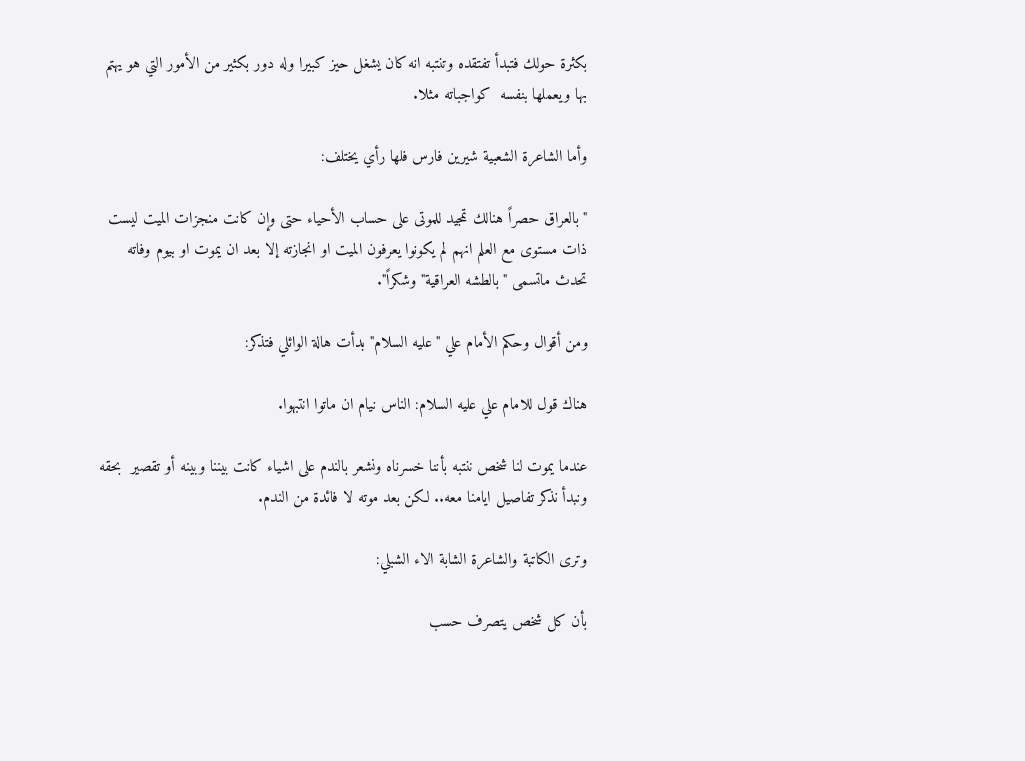بكثرة حولك فتبدأ تفتقده وتنتبه انه كان يشغل حيز كبيرا وله دور بكثير من الأمور التي هو يهتم بها ويعملها بنفسه  كواجباته مثلا.

وأما الشاعرة الشعبية شيرين فارس فلها رأي يختلف:

"بالعراق حصراً هنالك تمجيد للموتى على حساب الأحياء حتى وإن كانت منجزات الميت ليست ذات مستوى مع العلم انهم لم يكونوا يعرفون الميت او انجازته إلا بعد ان يموت او بيوم وفاته تحدث ماتسمى "بالطشه العراقية" وشكراً".

ومن أقوال وحكم الأمام علي "عليه السلام" بدأت هالة الوائلي فتذكر:

هناك قول للامام علي عليه السلام: الناس نيام ان ماتوا انتبهوا.

عندما يموت لنا شخص ننتبه بأننا خسرناه ونشعر بالندم على اشياء كانت بيننا وبينه أو تقصير  بحقه ونبدأ نذكر تفاصيل ايامنا معه.. لكن بعد موته لا فائدة من الندم.

وترى الكاتبة والشاعرة الشابة الاء الشبلي:

بأن كل شخص يتصرف حسب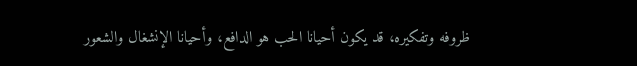ظروفه وتفكيره، قد يكون أحيانا الحب هو الدافع، وأحيانا الإنشغال والشعور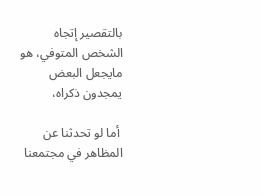بالتقصير إتجاه الشخص المتوفي، هو مايجعل البعض يمجدون ذكراه،

 أما لو تحدثنا عن المظاهر في مجتمعنا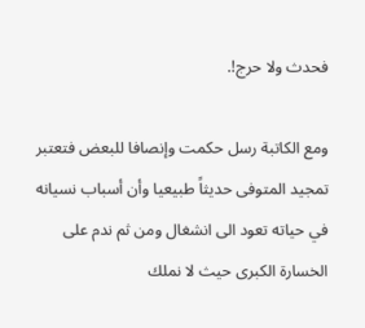فحدث ولا حرج!.

ومع الكاتبة رسل حكمت وإنصافا للبعض فتعتبر تمجيد المتوفى حديثاً طبيعيا وأن أسباب نسيانه في حياته تعود الى انشغال ومن ثم ندم على الخسارة الكبرى حيث لا نملك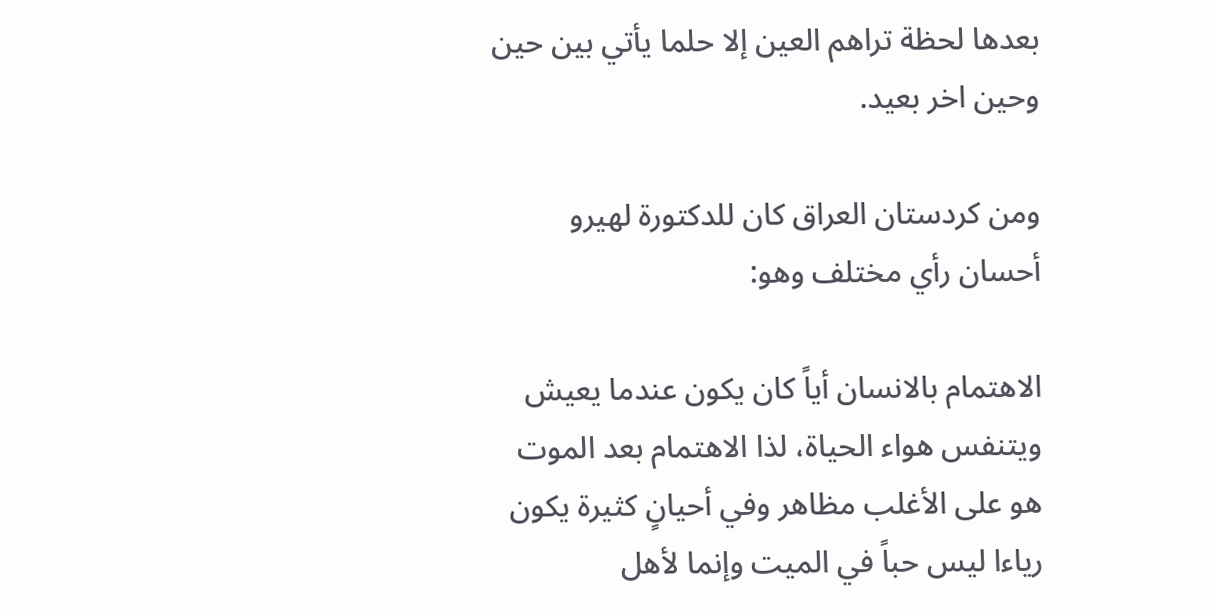بعدها لحظة تراهم العين إلا حلما يأتي بين حين وحين اخر بعيد.

ومن كردستان العراق كان للدكتورة لهيرو أحسان رأي مختلف وهو:

الاهتمام بالانسان أياً كان يكون عندما يعيش ويتنفس هواء الحياة، لذا الاهتمام بعد الموت هو على الأغلب مظاهر وفي أحيانٍ كثيرة يكون رياءا ليس حباً في الميت وإنما لأهل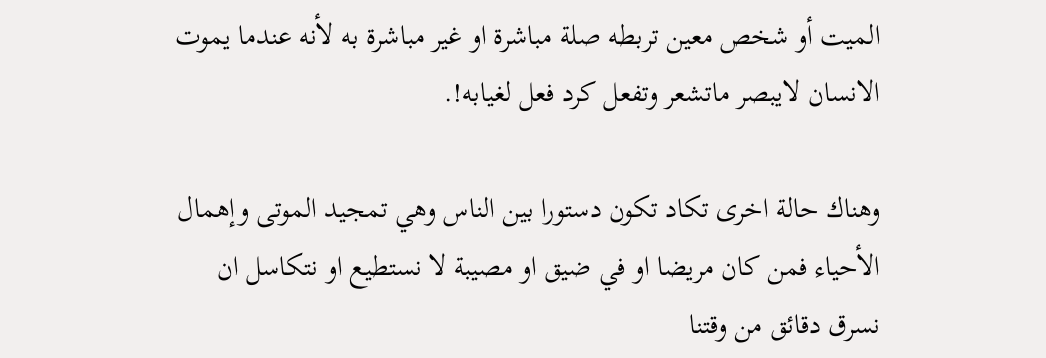الميت أو شخص معين تربطه صلة مباشرة او غير مباشرة به لأنه عندما يموت الانسان لايبصر ماتشعر وتفعل كرد فعل لغيابه!.

وهناك حالة اخرى تكاد تكون دستورا بين الناس وهي تمجيد الموتى وإهمال الأحياء فمن كان مريضا او في ضيق او مصيبة لا نستطيع او نتكاسل ان نسرق دقائق من وقتنا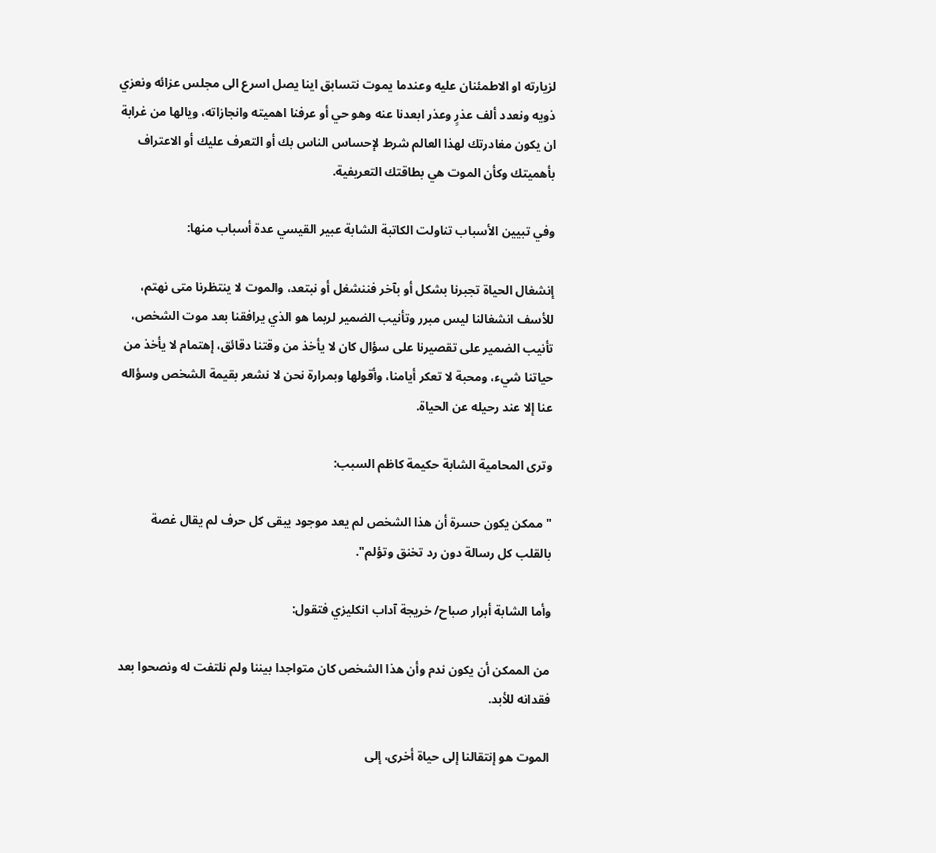لزيارته او الاطمئنان عليه وعندما يموت نتسابق اينا يصل اسرع الى مجلس عزائه ونعزي ذويه ونعدد ألف عذرٍ وعذر ابعدنا عنه وهو حي أو عرفنا اهميته وانجازاته، ويالها من غرابة ان يكون مغادرتك لهذا العالم شرط لإحساس الناس بك أو التعرف عليك أو الاعتراف بأهميتك وكأن الموت هي بطاقتك التعريفية.

وفي تبيين الأسباب تناولت الكاتبة الشابة عبير القيسي عدة أسباب منها:

إنشغال الحياة تجبرنا بشكل أو بآخر فننشغل أو نبتعد، والموت لا ينتظرنا متى نهتم، للأسف انشغالنا ليس مبرر وتأنيب الضمير لربما هو الذي يرافقنا بعد موت الشخص، تأنيب الضمير على تقصيرنا على سؤال كان لا يأخذ من وقتنا دقائق، إهتمام لا يأخذ من حياتنا شيء، ومحبة لا تعكر أيامنا، وأقولها وبمرارة نحن لا نشعر بقيمة الشخص وسؤاله عنا إلا عند رحيله عن الحياة.

وترى المحامية الشابة حكيمة كاظم السبب:

"ممكن يكون حسرة أن هذا الشخص لم يعد موجود يبقى كل حرف لم يقال غصة بالقلب كل رسالة دون رد تخنق وتؤلم".

وأما الشابة أبرار صباح/ خريجة آداب انكليزي فتقول:

من الممكن أن يكون ندم وأن هذا الشخص كان متواجدا بيننا ولم نلتفت له ونصحوا بعد فقدانه للأبد.

الموت هو إنتقالنا إلى حياة أخرى، إلى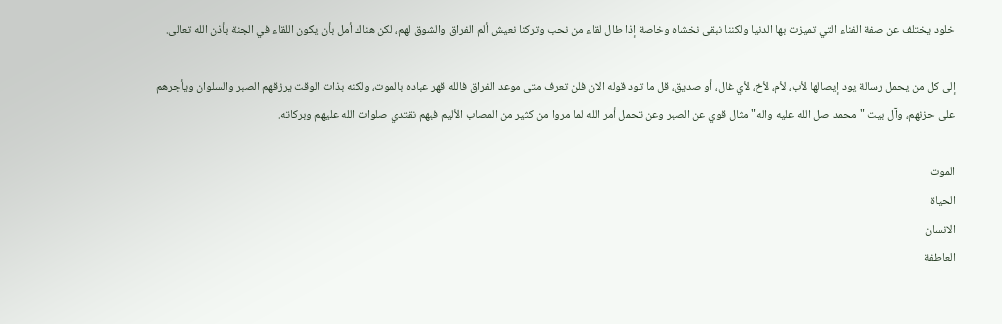خلود يختلف عن صفة الفناء التي تميزت بها الدنيا ولكننا نبقى نخشاه وخاصة إذا طال لقاء من نحب وتركنا نعيش ألم الفراق والشوق لهم، لكن هناك أمل بأن يكون اللقاء في الجنة بأذن الله تعالى.

إلى كل من يحمل رسالة يود إيصالها لأب، لأم، لأخ، لأي غال، أو صديق، قل ما تود قوله الان فلن تعرف متى موعد الفراق فالله قهر عباده بالموت، ولكنه بذات الوقت يرزقهم الصبر والسلوان ويأجرهم على حزنهم، وآل بيت "محمد صل الله عليه واله" مثال قوي عن الصبر وعن تحمل أمر الله لما مروا من كثير من المصاب الأليم فبهم نقتدي صلوات الله عليهم وبركاته.

الموت
الحياة
الانسان
العاطفة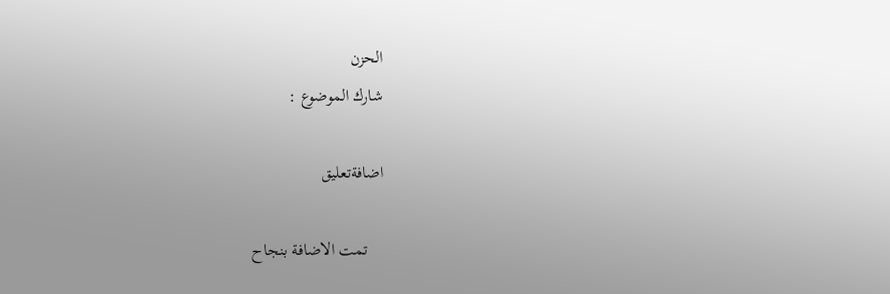الحزن
شارك الموضوع :

اضافةتعليق

    تمت الاضافة بنجاح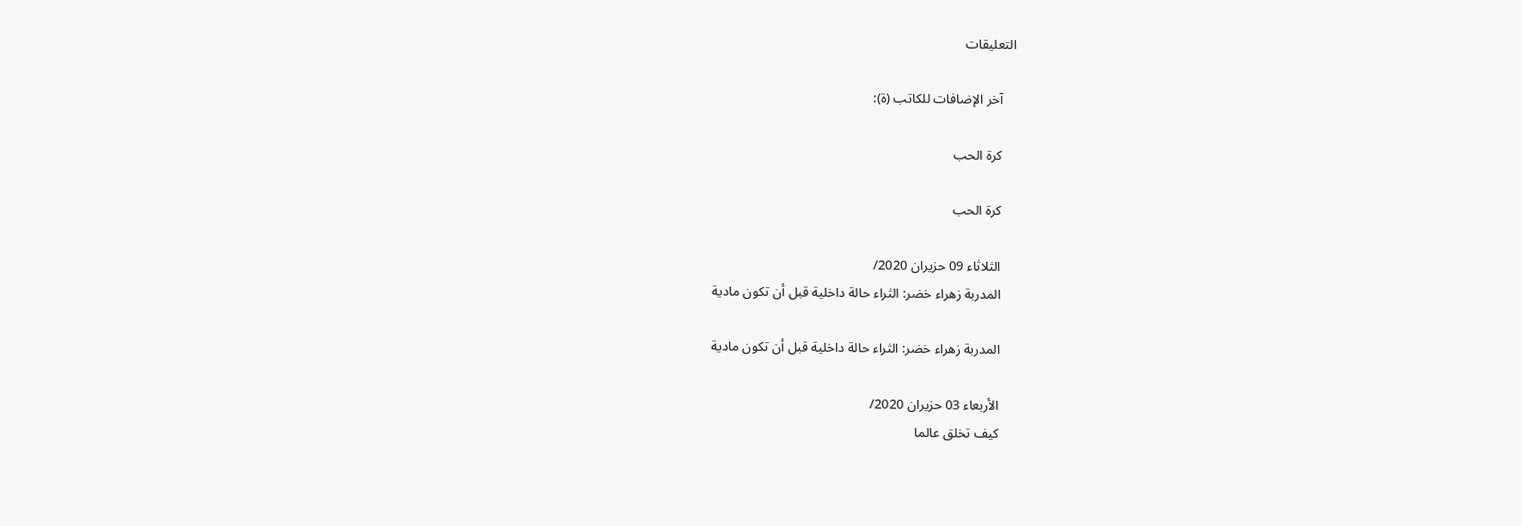التعليقات

    آخر الإضافات للكاتب (ة):

    كرة الحب

    كرة الحب

    الثلاثاء 09 حزيران 2020/
    المدربة زهراء خضر: الثراء حالة داخلية قبل أن تكون مادية

    المدربة زهراء خضر: الثراء حالة داخلية قبل أن تكون مادية

    الأربعاء 03 حزيران 2020/
    كيف تخلق عالما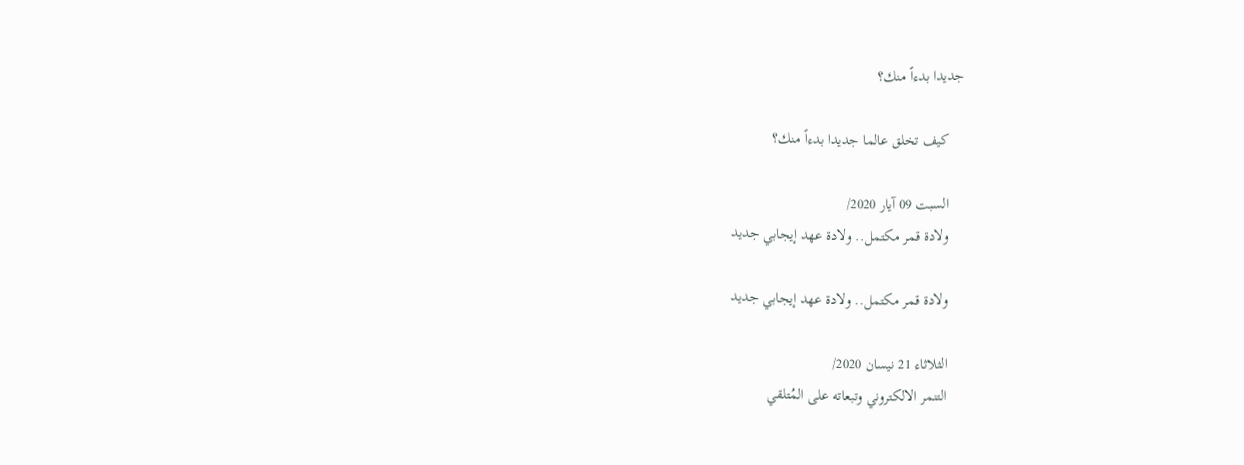جديدا بدءاً منك؟

    كيف تخلق عالما جديدا بدءاً منك؟

    السبت 09 آيار 2020/
    ولادة قمر مكتمل.. ولادة عهد إيجابي جديد

    ولادة قمر مكتمل.. ولادة عهد إيجابي جديد

    الثلاثاء 21 نيسان 2020/
    التنمر الالكتروني وتبعاته على المُتلقي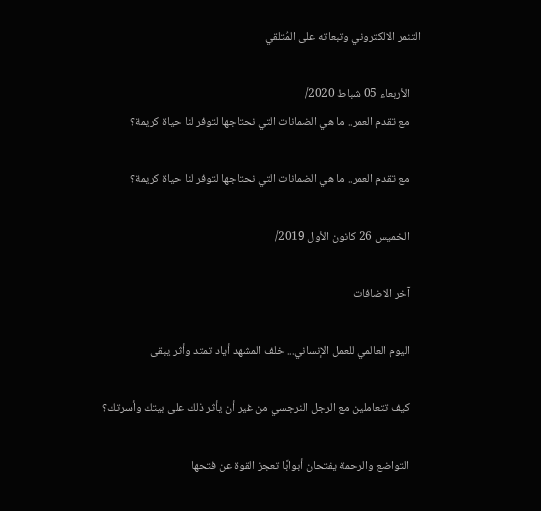التنمر الالكتروني وتبعاته على المُتلقي

    الأربعاء 05 شباط 2020/
    مع تقدم العمر.. ما هي الضمانات التي نحتاجها لتوفر لنا حياة كريمة؟

    مع تقدم العمر.. ما هي الضمانات التي نحتاجها لتوفر لنا حياة كريمة؟

    الخميس 26 كانون الأول 2019/

    آخر الاضافات

    اليوم العالمي للعمل الإنساني... خلف المشهد أياد تمتد وأثر يبقى

    كيف تتعاملين مع الرجل النرجسي من غير أن يأثر ذلك على بيتك وأسرتك؟

    التواضع والرحمة يفتحان أبوابًا تعجز القوة عن فتحها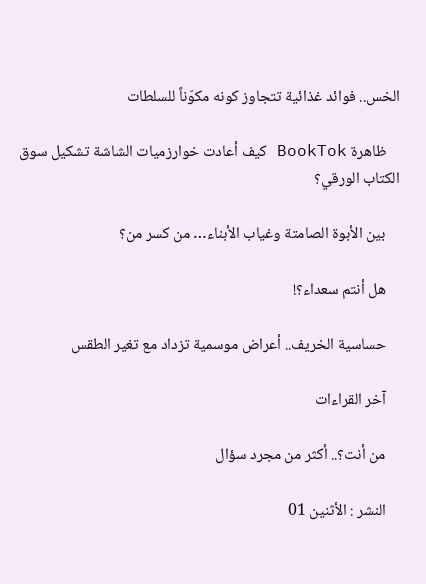الخس.. فوائد غذائية تتجاوز كونه مكوّناً للسلطات

    ظاهرة BookTok كيف أعادت خوارزميات الشاشة تشكيل سوق الكتاب الورقي؟

    بين الأبوة الصامتة وغياب الأبناء… من كسر من؟

    هل أنتم سعداء؟!

    حساسية الخريف.. أعراض موسمية تزداد مع تغير الطقس

    آخر القراءات

    من أنت؟.. أكثر من مجرد سؤال

    النشر : الأثنين 01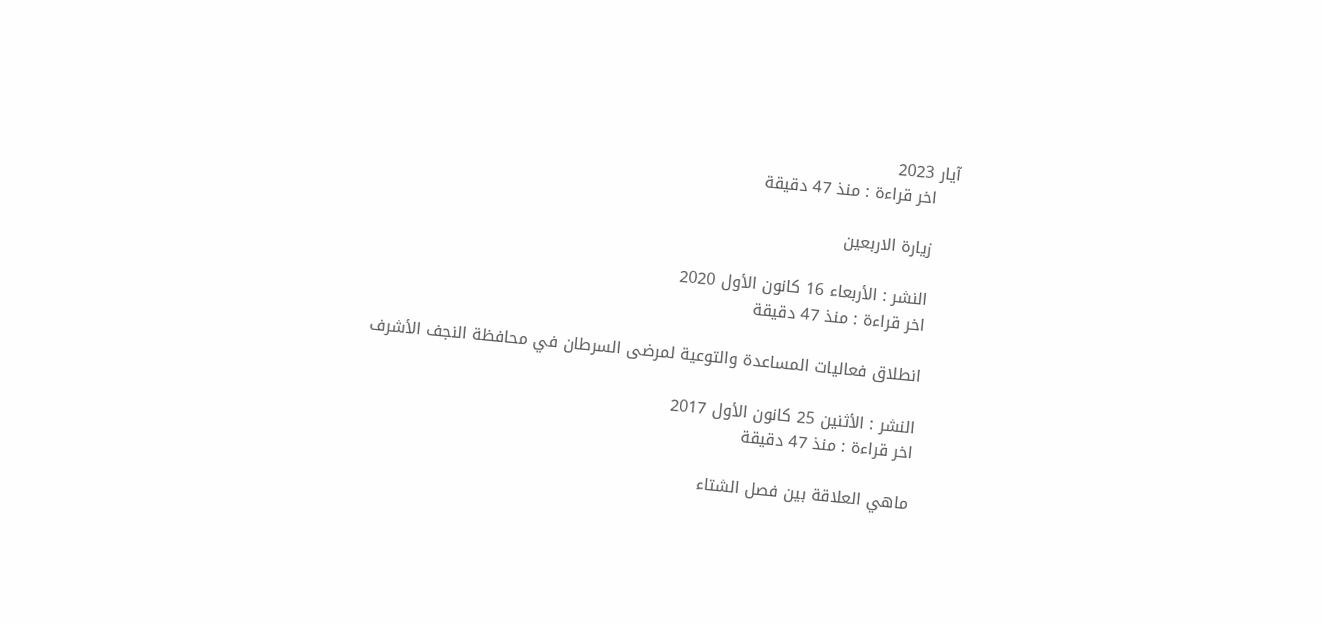آيار 2023
    اخر قراءة : منذ 47 دقيقة

    زيارة الاربعين

    النشر : الأربعاء 16 كانون الأول 2020
    اخر قراءة : منذ 47 دقيقة

    انطلاق فعاليات المساعدة والتوعية لمرضى السرطان في محافظة النجف الأشرف

    النشر : الأثنين 25 كانون الأول 2017
    اخر قراءة : منذ 47 دقيقة

    ماهي العلاقة بين فصل الشتاء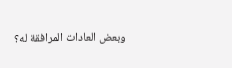وبعض العادات المرافقة له؟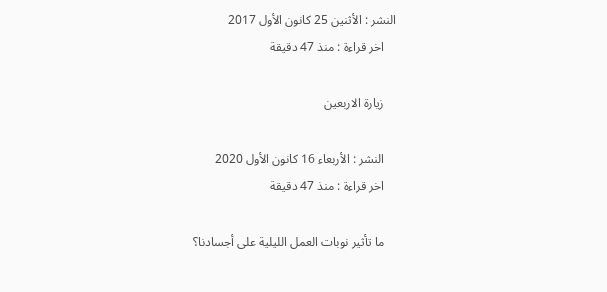النشر : الأثنين 25 كانون الأول 2017
    اخر قراءة : منذ 47 دقيقة

    زيارة الاربعين

    النشر : الأربعاء 16 كانون الأول 2020
    اخر قراءة : منذ 47 دقيقة

    ما تأثير نوبات العمل الليلية على أجسادنا؟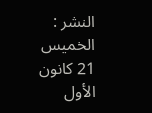النشر : الخميس 21 كانون الأول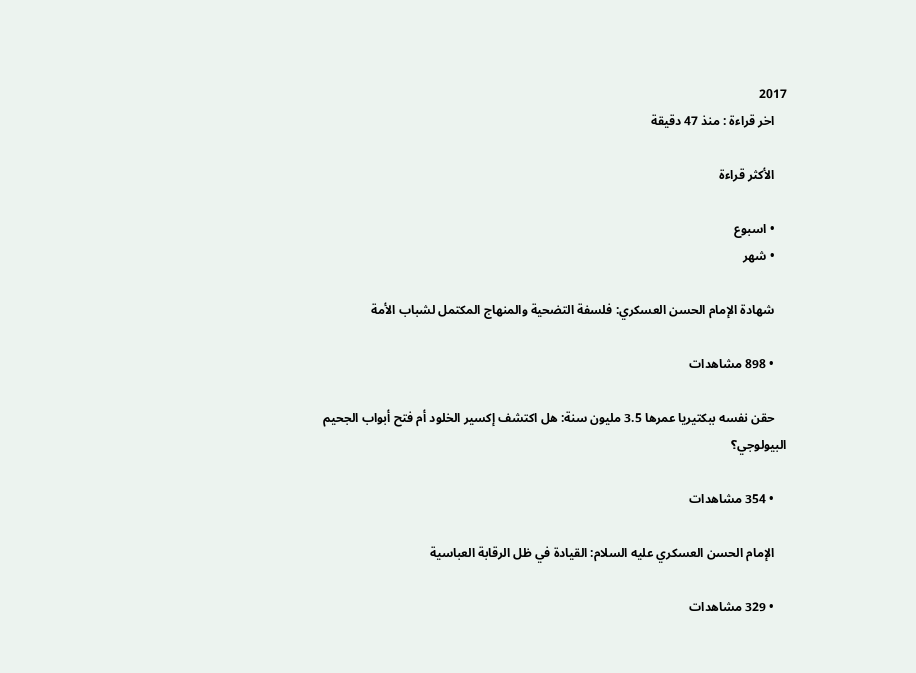2017
    اخر قراءة : منذ 47 دقيقة

    الأكثر قراءة

    • اسبوع
    • شهر

    شهادة الإمام الحسن العسكري: فلسفة التضحية والمنهاج المكتمل لشباب الأمة

    • 898 مشاهدات

    حقن نفسه ببكتيريا عمرها 3.5 مليون سنة: هل اكتشف إكسير الخلود أم فتح أبواب الجحيم البيولوجي؟

    • 354 مشاهدات

    الإمام الحسن العسكري عليه السلام: القيادة في ظل الرقابة العباسية

    • 329 مشاهدات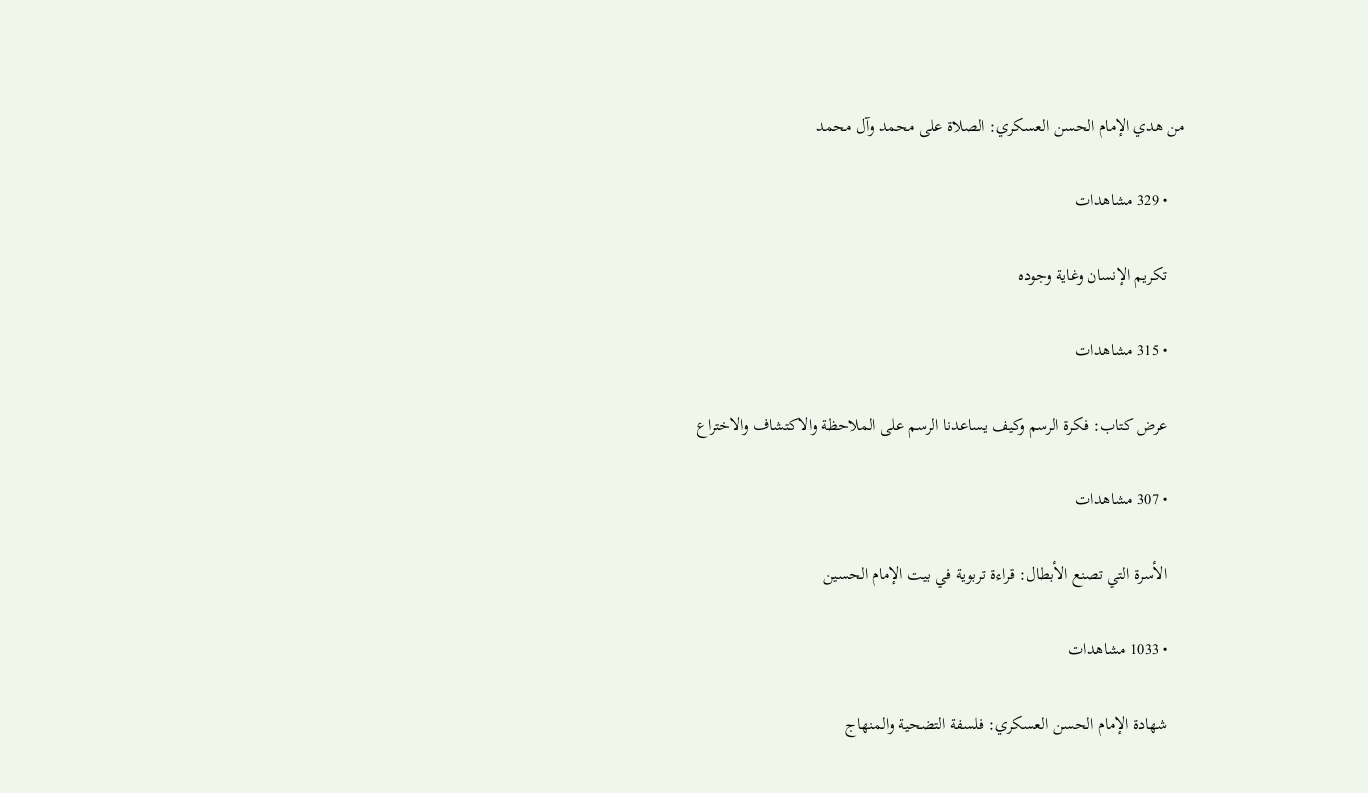من هدي الإمام الحسن العسكري: الصلاة على محمد وآل محمد

    • 329 مشاهدات

    تكريم الإنسان وغاية وجوده

    • 315 مشاهدات

    عرض كتاب: فكرة الرسم وكيف يساعدنا الرسم على الملاحظة والاكتشاف والاختراع

    • 307 مشاهدات

    الأسرة التي تصنع الأبطال: قراءة تربوية في بيت الإمام الحسين

    • 1033 مشاهدات

    شهادة الإمام الحسن العسكري: فلسفة التضحية والمنهاج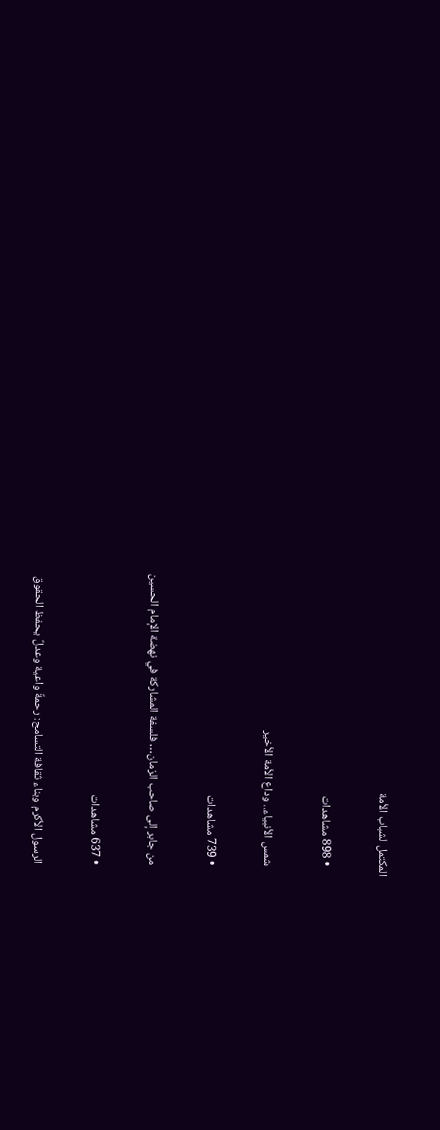المكتمل لشباب الأمة

    • 898 مشاهدات

    شمس الأنبياء.. وداع الأمة الأخير

    • 739 مشاهدات

    من جابر إلى صاحب الزمان… فلسفة المشاركة في نهضة الإمام الحسين

    • 637 مشاهدات

    الرسول الأكرم وبناء ثقافة التسامح: رحمةٌ واعية وعدلٌ يحفظ الحقوق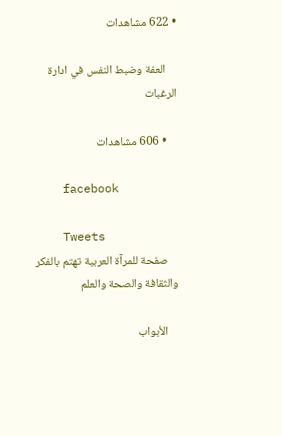• 622 مشاهدات

    العفة وضبط النفس في ادارة الرغبات

    • 606 مشاهدات

    facebook

    Tweets
    صفحة للمرآة العربية تهتم بالفكر والثقافة والصحة والعلم

    الأبواب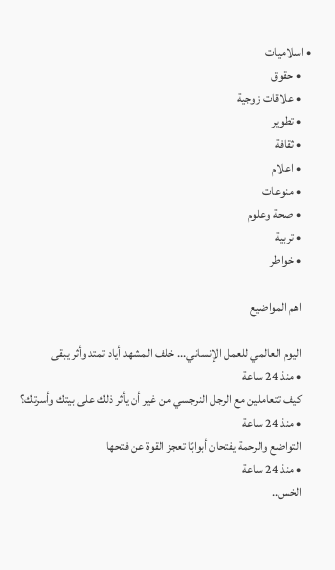• اسلاميات
    • حقوق
    • علاقات زوجية
    • تطوير
    • ثقافة
    • اعلام
    • منوعات
    • صحة وعلوم
    • تربية
    • خواطر

    اهم المواضيع

    اليوم العالمي للعمل الإنساني... خلف المشهد أياد تمتد وأثر يبقى
    • منذ 24 ساعة
    كيف تتعاملين مع الرجل النرجسي من غير أن يأثر ذلك على بيتك وأسرتك؟
    • منذ 24 ساعة
    التواضع والرحمة يفتحان أبوابًا تعجز القوة عن فتحها
    • منذ 24 ساعة
    الخس..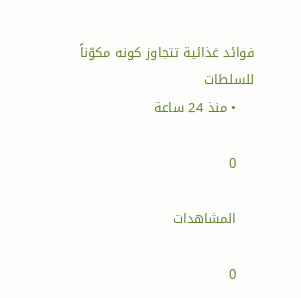فوائد غذائية تتجاوز كونه مكوّناً للسلطات
    • منذ 24 ساعة

    0

    المشاهدات

    0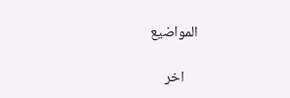المواضيع

    اخر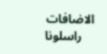الاضافات
    راسلونا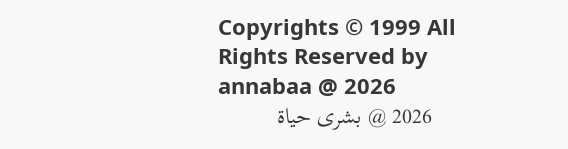Copyrights © 1999 All Rights Reserved by annabaa @ 2026
    2026 @ بشرى حياة